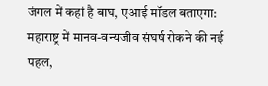जंगल में कहां है बाघ, एआई मॉडल बताएगा: महाराष्ट्र में मानव-वन्यजीव संघर्ष रोकने की नई पहल,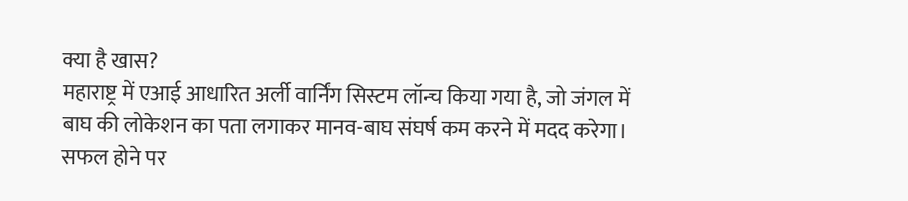क्या है खास?
महाराष्ट्र में एआई आधारित अर्ली वार्निंग सिस्टम लॉन्च किया गया है, जो जंगल में बाघ की लोकेशन का पता लगाकर मानव-बाघ संघर्ष कम करने में मदद करेगा। सफल होने पर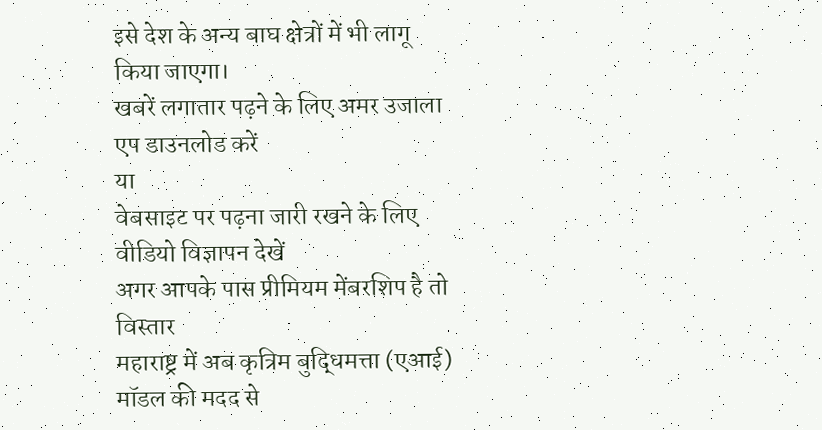इसे देश के अन्य बाघ क्षेत्रों में भी लागू किया जाएगा।
खबरें लगातार पढ़ने के लिए अमर उजाला एप डाउनलोड करें
या
वेबसाइट पर पढ़ना जारी रखने के लिए वीडियो विज्ञापन देखें
अगर आपके पास प्रीमियम मेंबरशिप है तो
विस्तार
महाराष्ट्र में अब कृत्रिम बुद्धिमत्ता (एआई) मॉडल की मदद से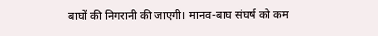बाघों की निगरानी की जाएगी। मानव-बाघ संघर्ष को कम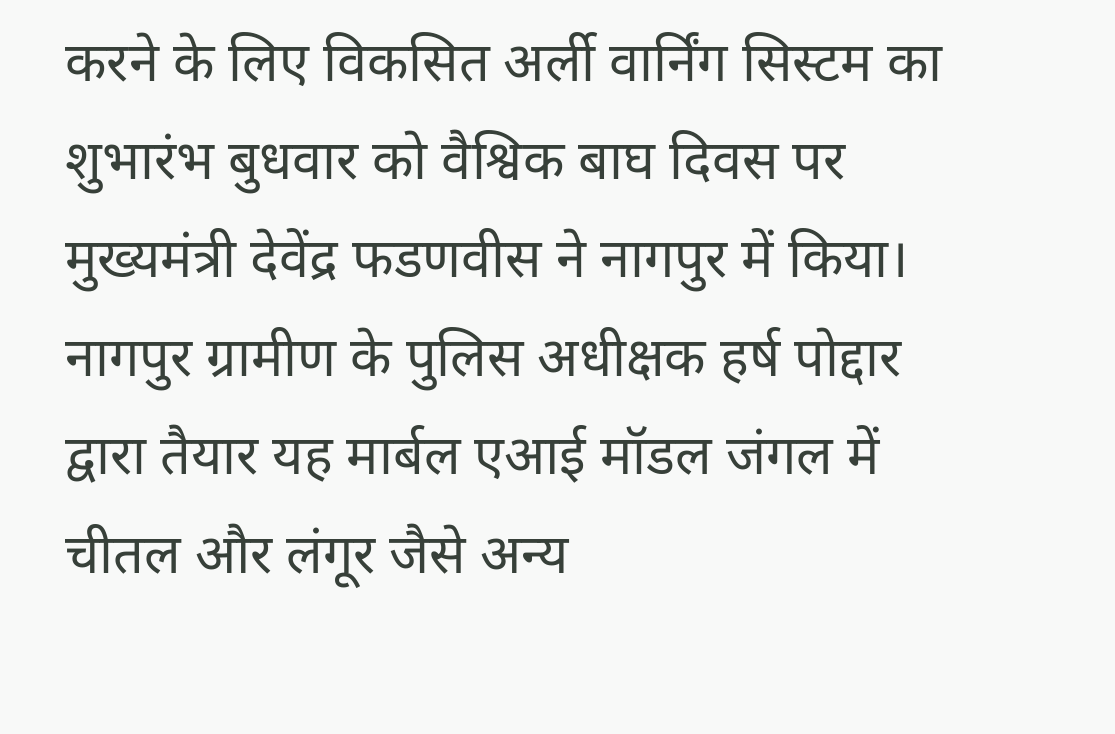करने के लिए विकसित अर्ली वार्निंग सिस्टम का शुभारंभ बुधवार को वैश्विक बाघ दिवस पर मुख्यमंत्री देवेंद्र फडणवीस ने नागपुर में किया। नागपुर ग्रामीण के पुलिस अधीक्षक हर्ष पोद्दार द्वारा तैयार यह मार्बल एआई मॉडल जंगल में चीतल और लंगूर जैसे अन्य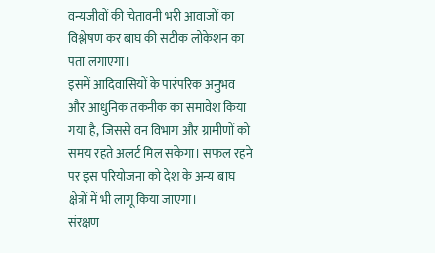वन्यजीवों की चेतावनी भरी आवाजों का विश्लेषण कर बाघ की सटीक लोकेशन का पता लगाएगा।
इसमें आदिवासियों के पारंपरिक अनुभव और आधुनिक तकनीक का समावेश किया गया है, जिससे वन विभाग और ग्रामीणों को समय रहते अलर्ट मिल सकेगा। सफल रहने पर इस परियोजना को देश के अन्य बाघ क्षेत्रों में भी लागू किया जाएगा।
संरक्षण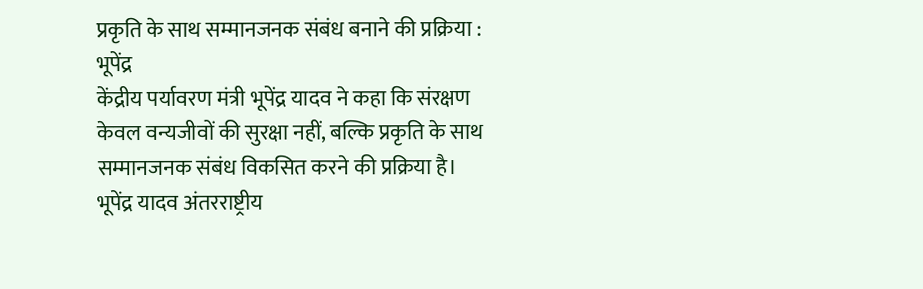प्रकृति के साथ सम्मानजनक संबंध बनाने की प्रक्रिया : भूपेंद्र
केंद्रीय पर्यावरण मंत्री भूपेंद्र यादव ने कहा कि संरक्षण केवल वन्यजीवों की सुरक्षा नहीं, बल्कि प्रकृति के साथ सम्मानजनक संबंध विकसित करने की प्रक्रिया है। भूपेंद्र यादव अंतरराष्ट्रीय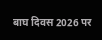बाघ दिवस 2026 पर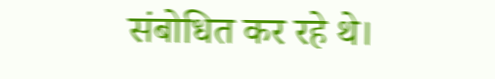संबोधित कर रहे थे।